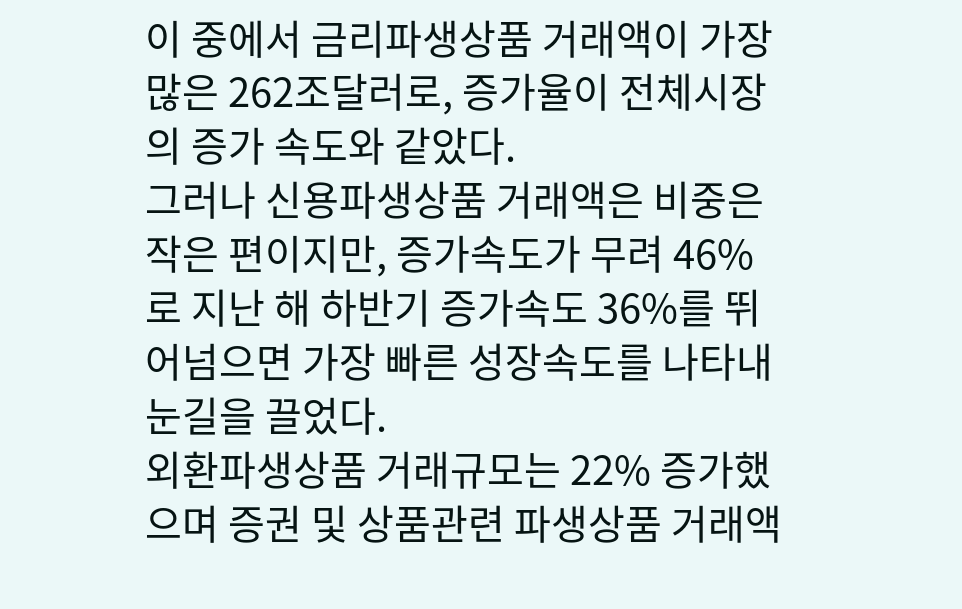이 중에서 금리파생상품 거래액이 가장 많은 262조달러로, 증가율이 전체시장의 증가 속도와 같았다.
그러나 신용파생상품 거래액은 비중은 작은 편이지만, 증가속도가 무려 46%로 지난 해 하반기 증가속도 36%를 뛰어넘으면 가장 빠른 성장속도를 나타내 눈길을 끌었다.
외환파생상품 거래규모는 22% 증가했으며 증권 및 상품관련 파생상품 거래액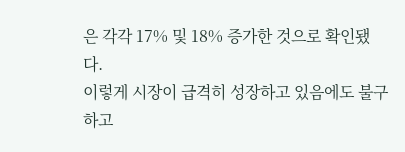은 각각 17% 및 18% 증가한 것으로 확인됐다.
이렇게 시장이 급격히 성장하고 있음에도 불구하고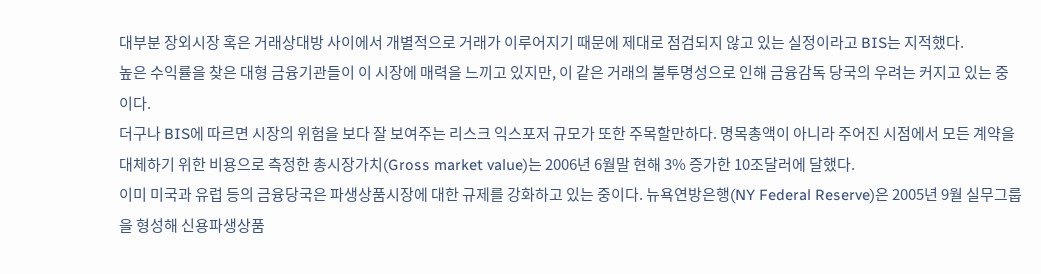대부분 장외시장 혹은 거래상대방 사이에서 개별적으로 거래가 이루어지기 때문에 제대로 점검되지 않고 있는 실정이라고 BIS는 지적했다.
높은 수익률을 찾은 대형 금융기관들이 이 시장에 매력을 느끼고 있지만, 이 같은 거래의 불투명성으로 인해 금융감독 당국의 우려는 커지고 있는 중이다.
더구나 BIS에 따르면 시장의 위험을 보다 잘 보여주는 리스크 익스포저 규모가 또한 주목할만하다. 명목총액이 아니라 주어진 시점에서 모든 계약을 대체하기 위한 비용으로 측정한 총시장가치(Gross market value)는 2006년 6월말 현해 3% 증가한 10조달러에 달했다.
이미 미국과 유럽 등의 금융당국은 파생상품시장에 대한 규제를 강화하고 있는 중이다. 뉴욕연방은행(NY Federal Reserve)은 2005년 9월 실무그룹을 형성해 신용파생상품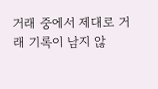거래 중에서 제대로 거래 기록이 남지 않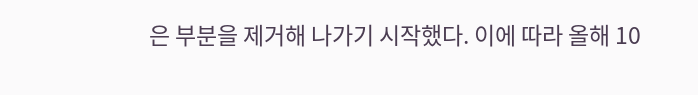은 부분을 제거해 나가기 시작했다. 이에 따라 올해 10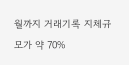월까지 거래기록 지체규모가 약 70%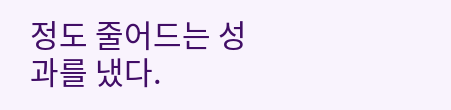정도 줄어드는 성과를 냈다.